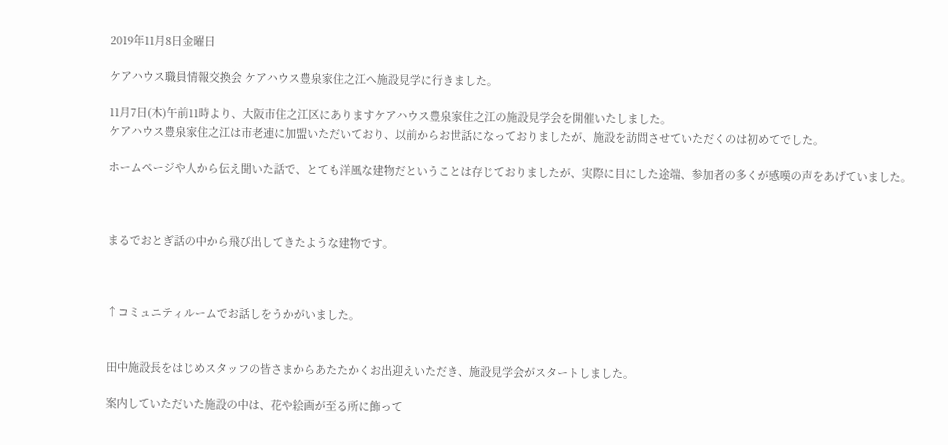2019年11月8日金曜日

ケアハウス職員情報交換会 ケアハウス豊泉家住之江へ施設見学に行きました。

11月7日(木)午前11時より、大阪市住之江区にありますケアハウス豊泉家住之江の施設見学会を開催いたしました。
ケアハウス豊泉家住之江は市老連に加盟いただいており、以前からお世話になっておりましたが、施設を訪問させていただくのは初めてでした。

ホームページや人から伝え聞いた話で、とても洋風な建物だということは存じておりましたが、実際に目にした途端、参加者の多くが感嘆の声をあげていました。



まるでおとぎ話の中から飛び出してきたような建物です。



↑コミュニティルームでお話しをうかがいました。


田中施設長をはじめスタッフの皆さまからあたたかくお出迎えいただき、施設見学会がスタートしました。

案内していただいた施設の中は、花や絵画が至る所に飾って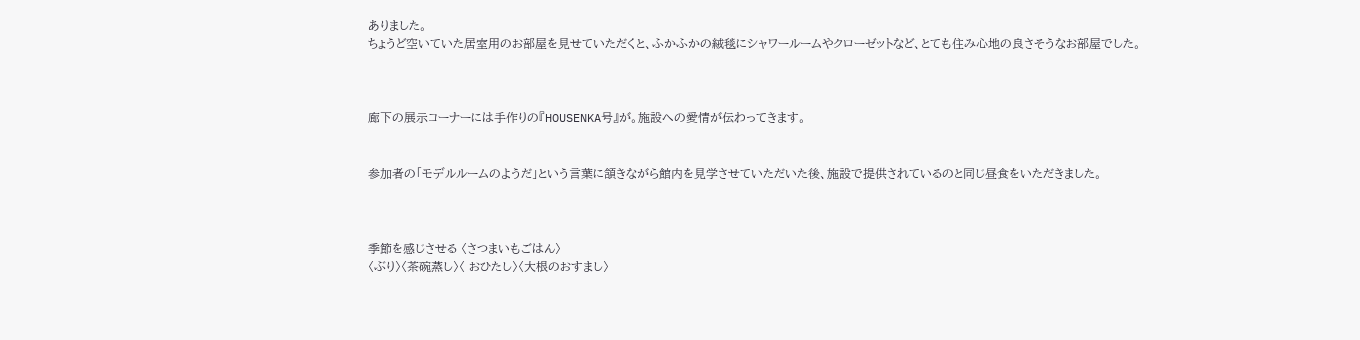ありました。
ちょうど空いていた居室用のお部屋を見せていただくと、ふかふかの絨毯にシャワールームやクローゼットなど、とても住み心地の良さそうなお部屋でした。



廊下の展示コーナーには手作りの『HOUSENKA号』が。施設への愛情が伝わってきます。


参加者の「モデルルームのようだ」という言葉に頷きながら館内を見学させていただいた後、施設で提供されているのと同じ昼食をいただきました。



季節を感じさせる 〈さつまいもごはん〉
〈ぶり〉〈茶碗蒸し〉〈 おひたし〉〈大根のおすまし〉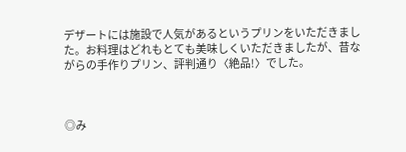デザートには施設で人気があるというプリンをいただきました。お料理はどれもとても美味しくいただきましたが、昔ながらの手作りプリン、評判通り〈絶品!〉でした。



◎み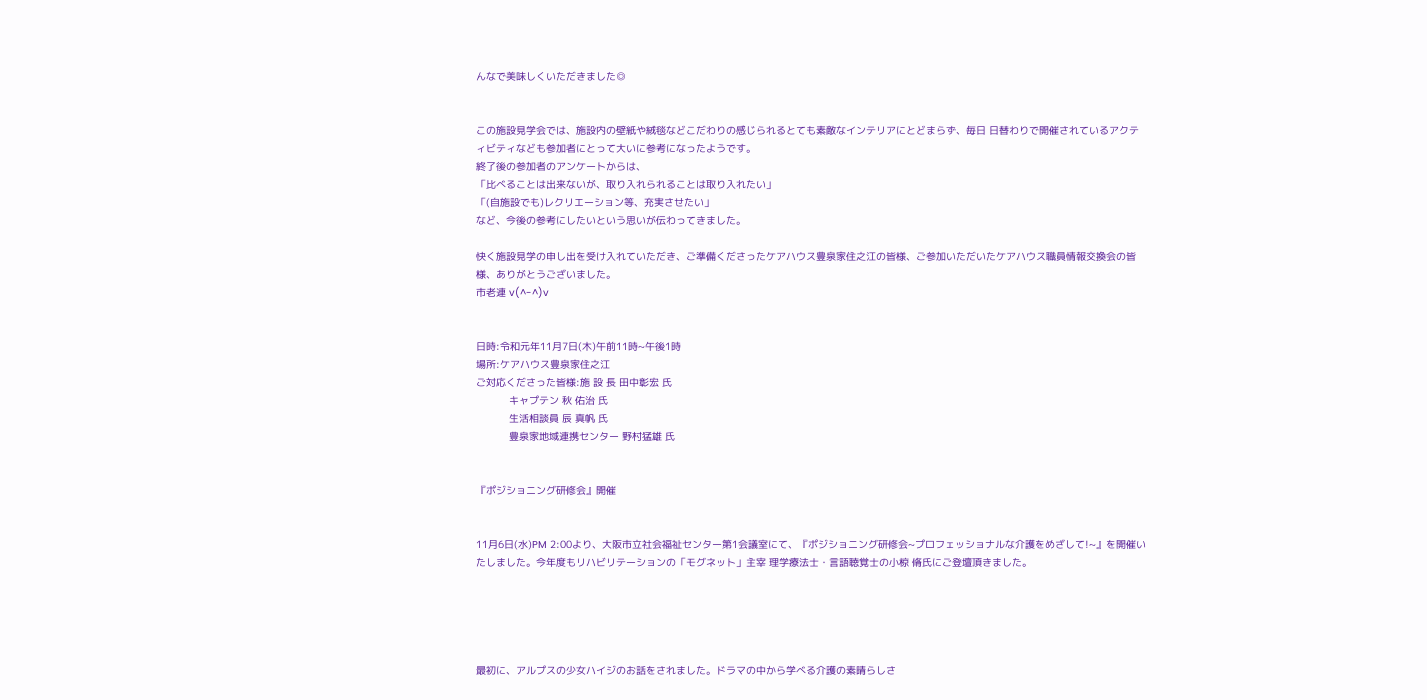んなで美味しくいただきました◎


この施設見学会では、施設内の壁紙や絨毯などこだわりの感じられるとても素敵なインテリアにとどまらず、毎日 日替わりで開催されているアクティビティなども参加者にとって大いに参考になったようです。
終了後の参加者のアンケートからは、
「比べることは出来ないが、取り入れられることは取り入れたい」
「(自施設でも)レクリエーション等、充実させたい」
など、今後の参考にしたいという思いが伝わってきました。

快く施設見学の申し出を受け入れていただき、ご準備くださったケアハウス豊泉家住之江の皆様、ご参加いただいたケアハウス職員情報交換会の皆様、ありがとうございました。
市老連 v(^-^)v


日時:令和元年11月7日(木)午前11時~午後1時
場所:ケアハウス豊泉家住之江
ご対応くださった皆様:施 設 長 田中彰宏 氏
           キャプテン 秋 佑治 氏
           生活相談員 辰 真帆 氏
           豊泉家地域連携センター 野村猛雄 氏


『ポジショニング研修会』開催


11月6日(水)PM 2:00より、大阪市立社会福祉センター第1会議室にて、『ポジショニング研修会~プロフェッショナルな介護をめざして!~』を開催いたしました。今年度もリハビリテーションの「モグネット」主宰 理学療法士・言語聴覚士の小椋 脩氏にご登壇頂きました。





最初に、アルプスの少女ハイジのお話をされました。ドラマの中から学べる介護の素晴らしさ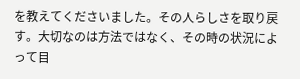を教えてくださいました。その人らしさを取り戻す。大切なのは方法ではなく、その時の状況によって目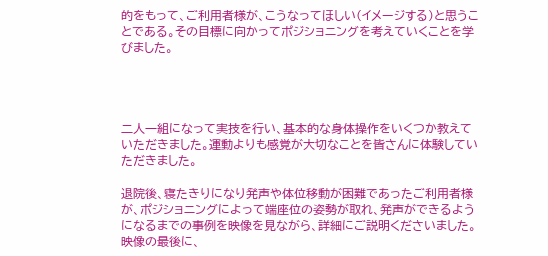的をもって、ご利用者様が、こうなってほしい(イメージする)と思うことである。その目標に向かってポジショニングを考えていくことを学びました。




二人一組になって実技を行い、基本的な身体操作をいくつか教えていただきました。運動よりも感覚が大切なことを皆さんに体験していただきました。

退院後、寝たきりになり発声や体位移動が困難であったご利用者様が、ポジショニングによって端座位の姿勢が取れ、発声ができるようになるまでの事例を映像を見ながら、詳細にご説明くださいました。映像の最後に、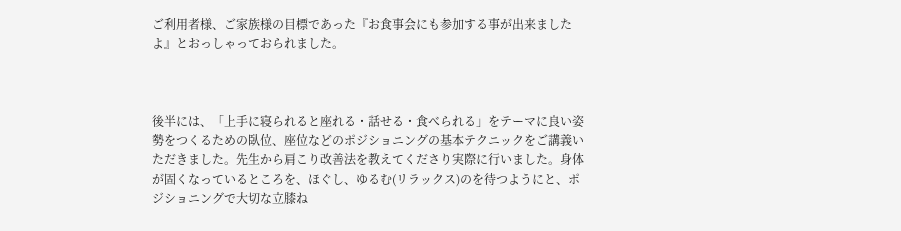ご利用者様、ご家族様の目標であった『お食事会にも参加する事が出来ましたよ』とおっしゃっておられました。



後半には、「上手に寝られると座れる・話せる・食べられる」をテーマに良い姿勢をつくるための臥位、座位などのポジショニングの基本テクニックをご講義いただきました。先生から肩こり改善法を教えてくださり実際に行いました。身体が固くなっているところを、ほぐし、ゆるむ(リラックス)のを待つようにと、ポジショニングで大切な立膝ね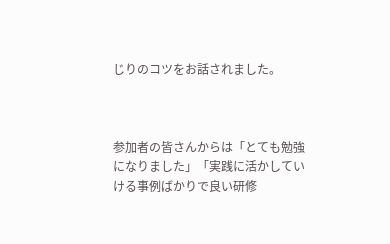じりのコツをお話されました。



参加者の皆さんからは「とても勉強になりました」「実践に活かしていける事例ばかりで良い研修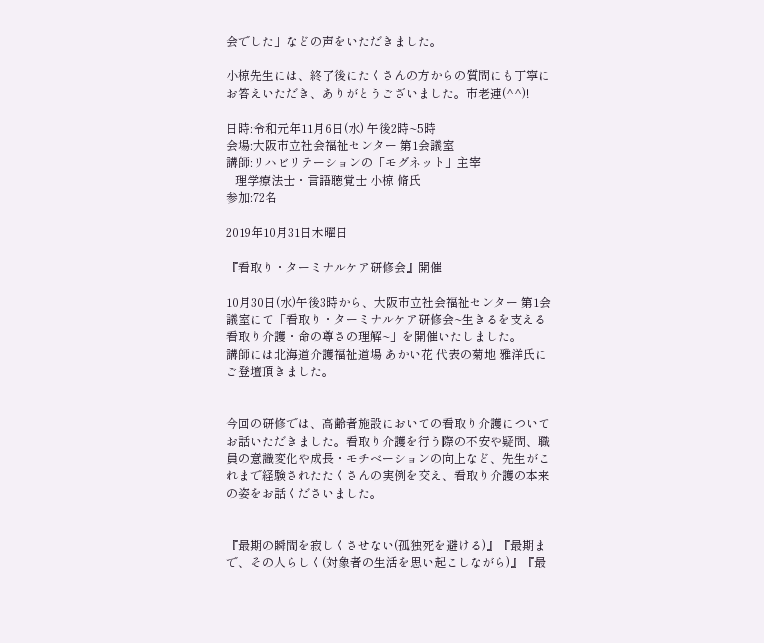会でした」などの声をいただきました。

小椋先生には、終了後にたくさんの方からの質問にも丁寧にお答えいただき、ありがとうございました。市老連(^^)!

日時:令和元年11月6日(水) 午後2時~5時
会場:大阪市立社会福祉センター 第1会議室
講師:リハビリテーションの「モグネット」主宰
   理学療法士・言語聴覚士 小椋 脩氏
参加:72名

2019年10月31日木曜日

『看取り・ターミナルケア研修会』開催

10月30日(水)午後3時から、大阪市立社会福祉センター 第1会議室にて「看取り・ターミナルケア研修会~生きるを支える看取り介護・命の尊さの理解~」を開催いたしました。
講師には北海道介護福祉道場 あかい花 代表の菊地 雅洋氏にご登壇頂きました。


今回の研修では、高齢者施設においての看取り介護についてお話いただきました。看取り介護を行う際の不安や疑問、職員の意識変化や成長・モチベーションの向上など、先生がこれまで経験されたたくさんの実例を交え、看取り介護の本来の姿をお話くださいました。


『最期の瞬間を寂しくさせない(孤独死を避ける)』『最期まで、その人らしく(対象者の生活を思い起こしながら)』『最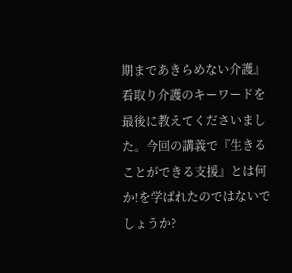期まであきらめない介護』看取り介護のキーワードを最後に教えてくださいました。今回の講義で『生きることができる支援』とは何か!を学ばれたのではないでしょうか?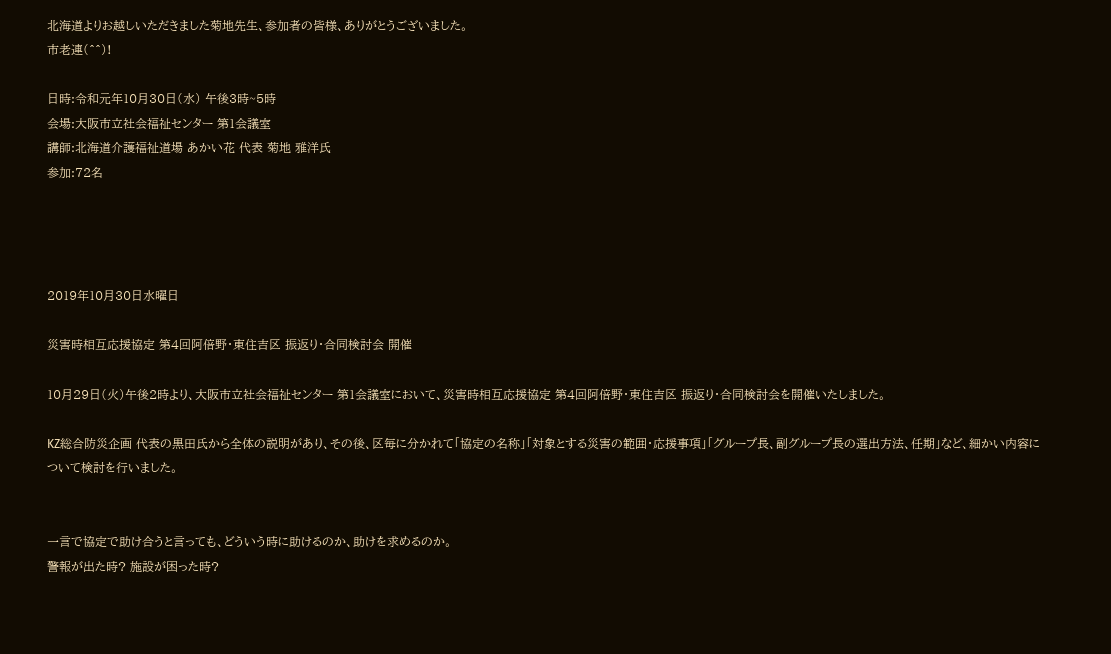北海道よりお越しいただきました菊地先生、参加者の皆様、ありがとうございました。
市老連(^^)!

日時:令和元年10月30日(水) 午後3時~5時
会場:大阪市立社会福祉センター 第1会議室
講師:北海道介護福祉道場 あかい花 代表 菊地 雅洋氏
参加:72名




2019年10月30日水曜日

災害時相互応援協定 第4回阿倍野・東住吉区 振返り・合同検討会 開催

10月29日(火)午後2時より、大阪市立社会福祉センター 第1会議室において、災害時相互応援協定 第4回阿倍野・東住吉区 振返り・合同検討会を開催いたしました。

KZ総合防災企画 代表の黒田氏から全体の説明があり、その後、区毎に分かれて「協定の名称」「対象とする災害の範囲・応援事項」「グループ長、副グループ長の選出方法、任期」など、細かい内容について検討を行いました。


一言で協定で助け合うと言っても、どういう時に助けるのか、助けを求めるのか。
警報が出た時? 施設が困った時?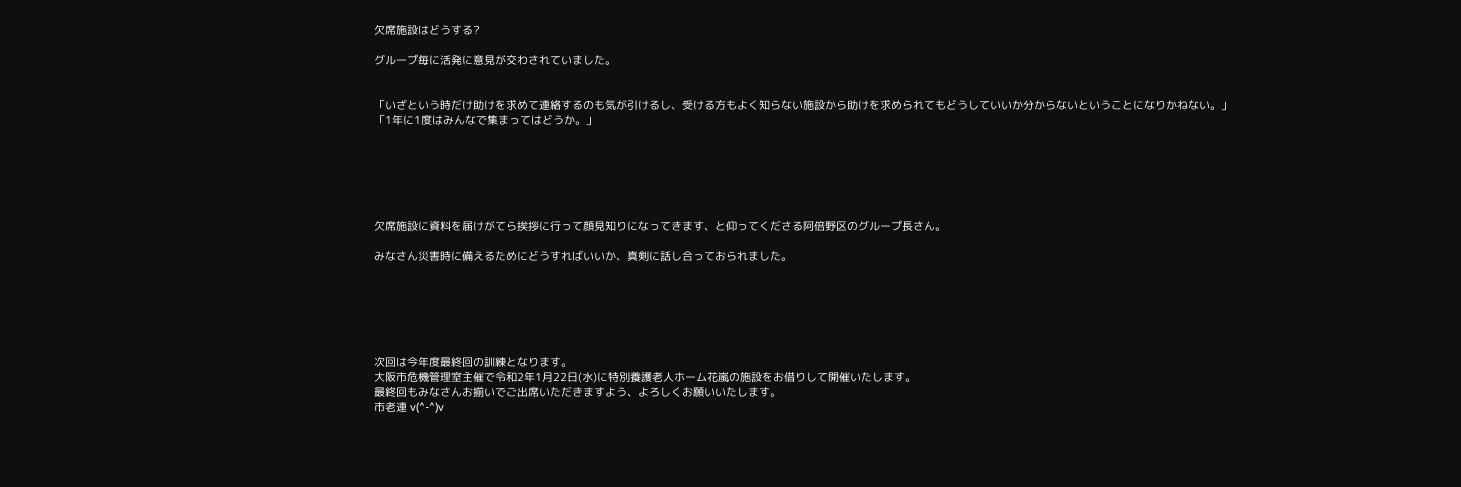欠席施設はどうする?

グループ毎に活発に意見が交わされていました。


「いざという時だけ助けを求めて連絡するのも気が引けるし、受ける方もよく知らない施設から助けを求められてもどうしていいか分からないということになりかねない。」
「1年に1度はみんなで集まってはどうか。」






欠席施設に資料を届けがてら挨拶に行って顔見知りになってきます、と仰ってくださる阿倍野区のグループ長さん。

みなさん災害時に備えるためにどうすればいいか、真剣に話し合っておられました。






次回は今年度最終回の訓練となります。
大阪市危機管理室主催で令和2年1月22日(水)に特別養護老人ホーム花嵐の施設をお借りして開催いたします。
最終回もみなさんお揃いでご出席いただきますよう、よろしくお願いいたします。
市老連 v(^-^)v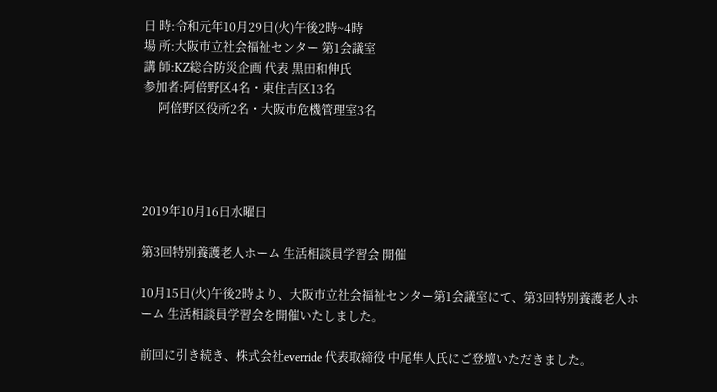日 時:令和元年10月29日(火)午後2時~4時
場 所:大阪市立社会福祉センター 第1会議室
講 師:KZ総合防災企画 代表 黒田和伸氏
参加者:阿倍野区4名・東住吉区13名
     阿倍野区役所2名・大阪市危機管理室3名




2019年10月16日水曜日

第3回特別養護老人ホーム 生活相談員学習会 開催

10月15日(火)午後2時より、大阪市立社会福祉センター第1会議室にて、第3回特別養護老人ホーム 生活相談員学習会を開催いたしました。

前回に引き続き、株式会社everride 代表取締役 中尾隼人氏にご登壇いただきました。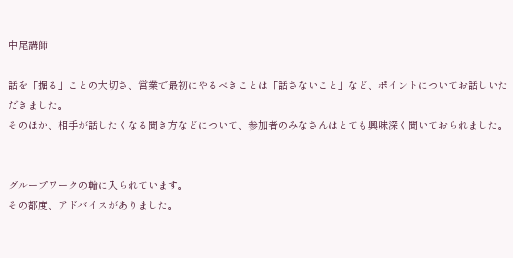中尾講師

話を「掘る」ことの大切さ、営業で最初にやるべきことは「話さないこと」など、ポイントについてお話しいただきました。
そのほか、相手が話したくなる聞き方などについて、参加者のみなさんはとても興味深く聞いておられました。


グループワークの輪に入られています。
その都度、アドバイスがありました。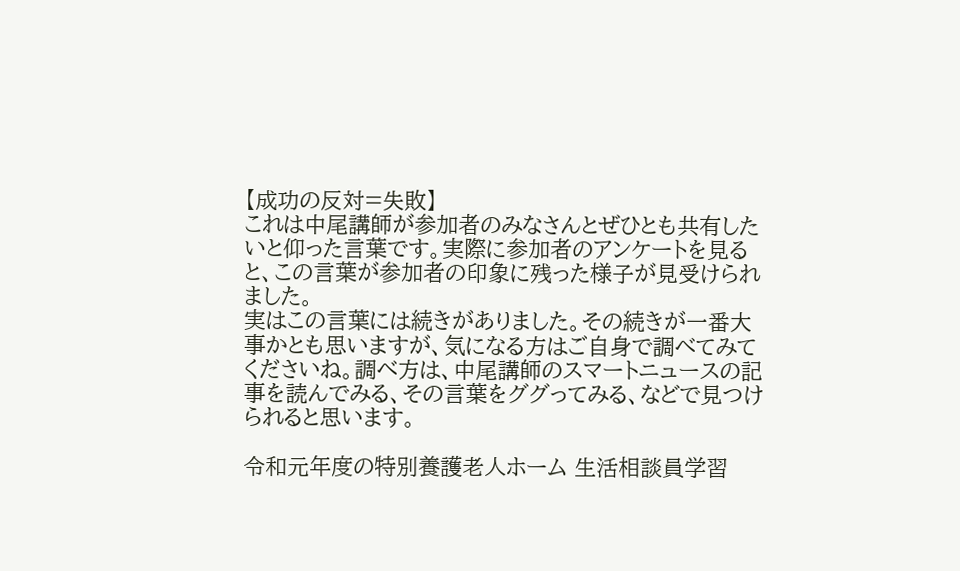【成功の反対=失敗】
これは中尾講師が参加者のみなさんとぜひとも共有したいと仰った言葉です。実際に参加者のアンケートを見ると、この言葉が参加者の印象に残った様子が見受けられました。
実はこの言葉には続きがありました。その続きが一番大事かとも思いますが、気になる方はご自身で調べてみてくださいね。調べ方は、中尾講師のスマートニュースの記事を読んでみる、その言葉をググってみる、などで見つけられると思います。

令和元年度の特別養護老人ホーム 生活相談員学習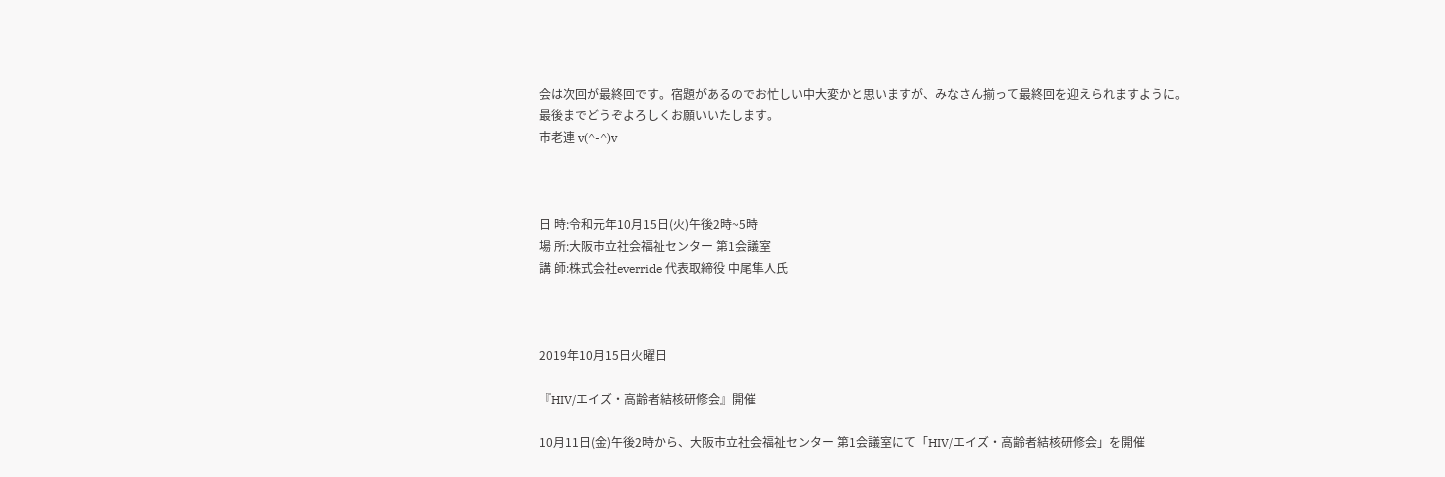会は次回が最終回です。宿題があるのでお忙しい中大変かと思いますが、みなさん揃って最終回を迎えられますように。
最後までどうぞよろしくお願いいたします。
市老連 v(^-^)v



日 時:令和元年10月15日(火)午後2時~5時
場 所:大阪市立社会福祉センター 第1会議室
講 師:株式会社everride 代表取締役 中尾隼人氏



2019年10月15日火曜日

『HIV/エイズ・高齢者結核研修会』開催

10月11日(金)午後2時から、大阪市立社会福祉センター 第1会議室にて「HIV/エイズ・高齢者結核研修会」を開催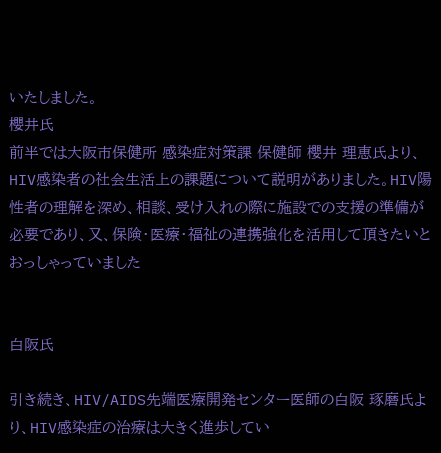いたしました。
櫻井氏
前半では大阪市保健所 感染症対策課 保健師 櫻井 理恵氏より、HIV感染者の社会生活上の課題について説明がありました。HIV陽性者の理解を深め、相談、受け入れの際に施設での支援の準備が必要であり、又、保険・医療・福祉の連携強化を活用して頂きたいとおっしゃっていました


白阪氏

引き続き、HIV/AIDS先端医療開発センター医師の白阪 琢磨氏より、HIV感染症の治療は大きく進歩してい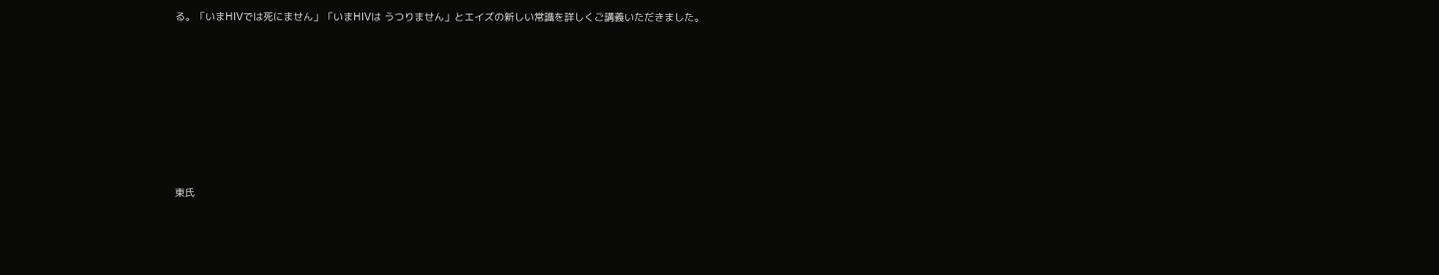る。「いまHIVでは死にません」「いまHIVは うつりません」とエイズの新しい常識を詳しくご講義いただきました。







東氏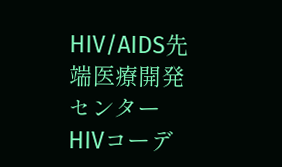HIV/AIDS先端医療開発センター HIVコーデ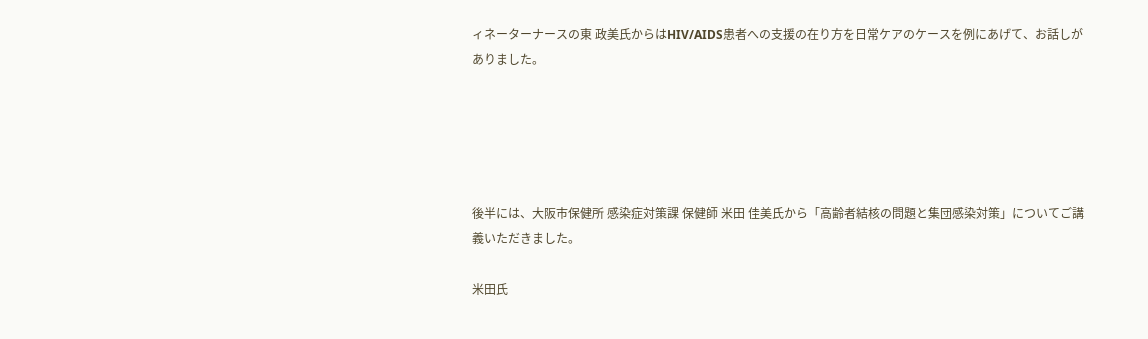ィネーターナースの東 政美氏からはHIV/AIDS患者への支援の在り方を日常ケアのケースを例にあげて、お話しがありました。





後半には、大阪市保健所 感染症対策課 保健師 米田 佳美氏から「高齢者結核の問題と集団感染対策」についてご講義いただきました。

米田氏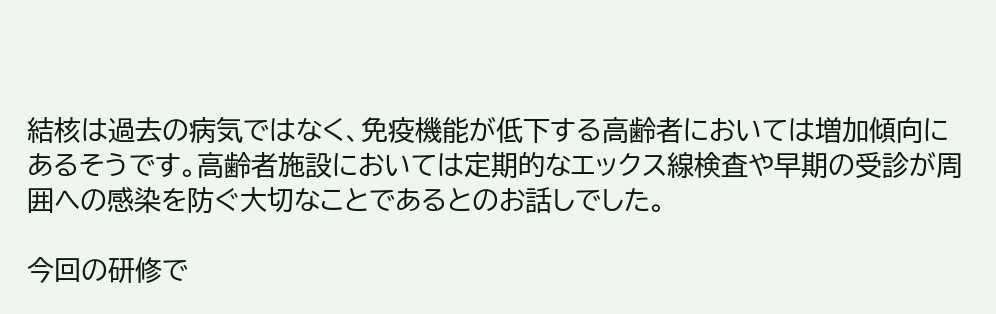結核は過去の病気ではなく、免疫機能が低下する高齢者においては増加傾向にあるそうです。高齢者施設においては定期的なエックス線検査や早期の受診が周囲への感染を防ぐ大切なことであるとのお話しでした。

今回の研修で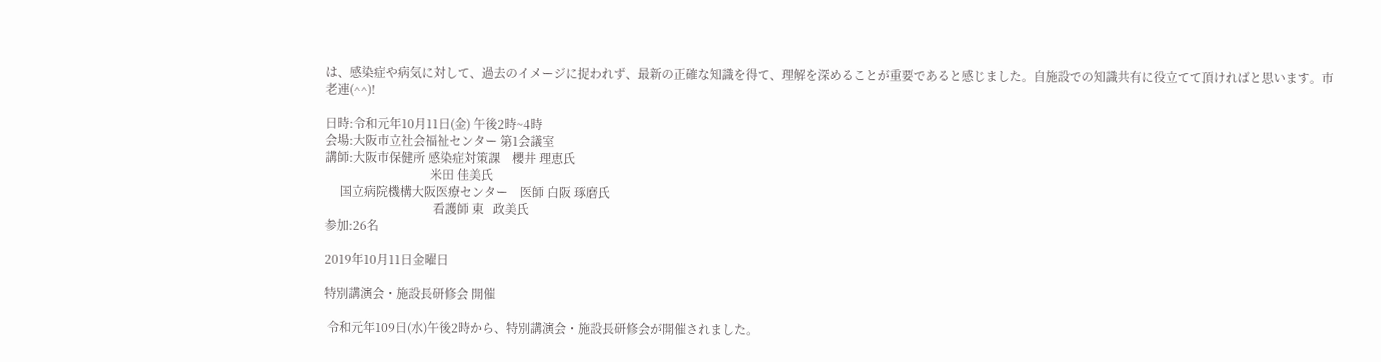は、感染症や病気に対して、過去のイメージに捉われず、最新の正確な知識を得て、理解を深めることが重要であると感じました。自施設での知識共有に役立てて頂ければと思います。市老連(^^)!

日時:令和元年10月11日(金) 午後2時~4時
会場:大阪市立社会福祉センター 第1会議室
講師:大阪市保健所 感染症対策課    櫻井 理恵氏
                                   米田 佳美氏
     国立病院機構大阪医療センター    医師 白阪 琢磨氏
                                    看護師 東   政美氏
参加:26名

2019年10月11日金曜日

特別講演会・施設長研修会 開催

 令和元年109日(水)午後2時から、特別講演会・施設長研修会が開催されました。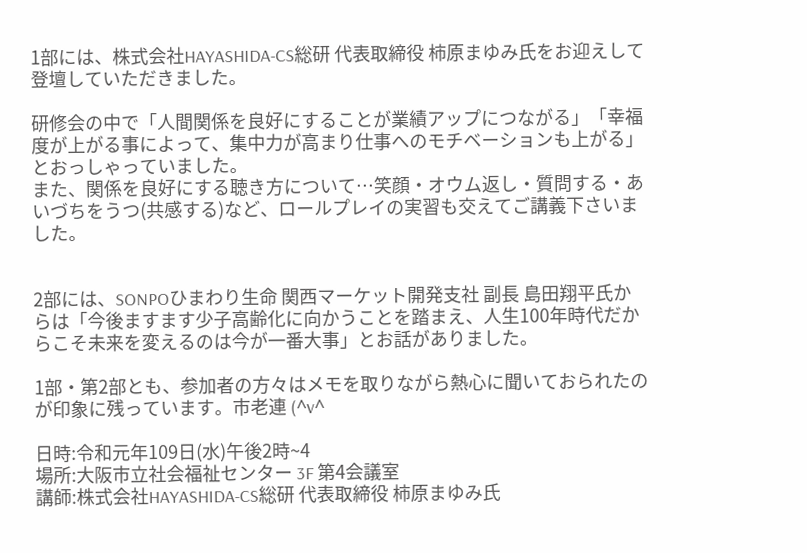1部には、株式会社HAYASHIDA-CS総研 代表取締役 柿原まゆみ氏をお迎えして登壇していただきました。

研修会の中で「人間関係を良好にすることが業績アップにつながる」「幸福度が上がる事によって、集中力が高まり仕事へのモチベーションも上がる」とおっしゃっていました。
また、関係を良好にする聴き方について…笑顔・オウム返し・質問する・あいづちをうつ(共感する)など、ロールプレイの実習も交えてご講義下さいました。


2部には、SONPOひまわり生命 関西マーケット開発支社 副長 島田翔平氏からは「今後ますます少子高齢化に向かうことを踏まえ、人生100年時代だからこそ未来を変えるのは今が一番大事」とお話がありました。

1部・第2部とも、参加者の方々はメモを取りながら熱心に聞いておられたのが印象に残っています。市老連 (^v^

日時:令和元年109日(水)午後2時~4
場所:大阪市立社会福祉センター 3F 第4会議室
講師:株式会社HAYASHIDA-CS総研 代表取締役 柿原まゆみ氏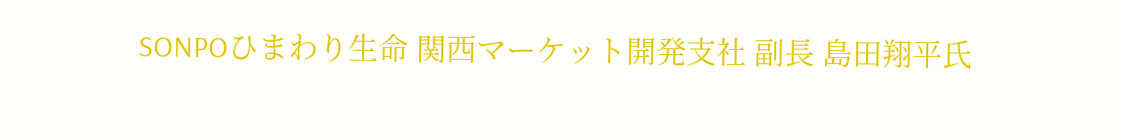SONPOひまわり生命 関西マーケット開発支社 副長 島田翔平氏